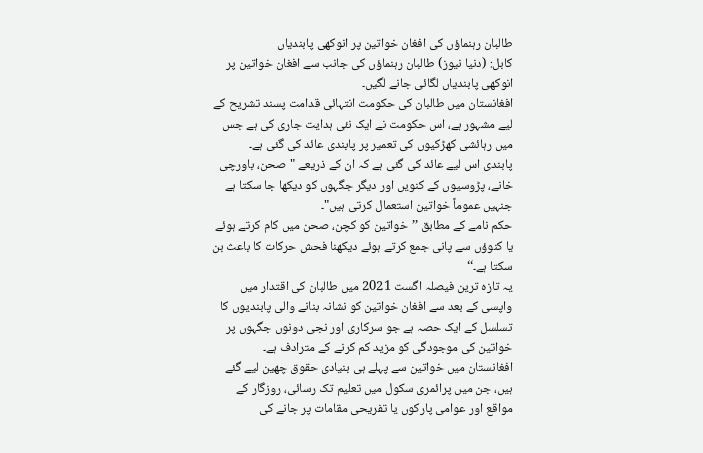طالبان رہنماؤں کی افغان خواتین پر انوکھی پابندیاں
کابل: (دنیا نیوز) طالبان رہنماؤں کی جانب سے افغان خواتین پر انوکھی پابندیاں لگائی جانے لگیں۔
افغانستان میں طالبان کی حکومت انتہائی قدامت پسند تشریح کے لیے مشہور ہے، اس حکومت نے ایک نئی ہدایت جاری کی ہے جس میں رہائشی کھڑکیوں کی تعمیر پر پابندی عائد کی گئی ہے۔
پابندی اس لیے عائد کی گئی ہے کہ ان کے ذریعے "صحن، باورچی خانے، پڑوسیوں کے کنویں اور دیگر جگہوں کو دیکھا جا سکتا ہے جنہیں عموماً خواتین استعمال کرتی ہیں"۔
حکم نامے کے مطابق ’’خواتین کو کچن، صحن میں کام کرتے ہوئے یا کنوؤں سے پانی جمع کرتے ہوئے دیکھنا فحش حرکات کا باعث بن سکتا ہے۔‘‘
یہ تازہ ترین فیصلہ اگست 2021 میں طالبان کی اقتدار میں واپسی کے بعد سے افغان خواتین کو نشانہ بنانے والی پابندیوں کا تسلسل کے ایک حصہ ہے جو سرکاری اور نجی دونوں جگہوں پر خواتین کی موجودگی کو مزید کم کرنے کے مترادف ہے۔
افغانستان میں خواتین سے پہلے ہی بنیادی حقوق چھین لیے گئے ہیں، جن میں پرائمری سکول میں تعلیم تک رسائی، روزگار کے مواقع اور عوامی پارکوں یا تفریحی مقامات پر جانے کی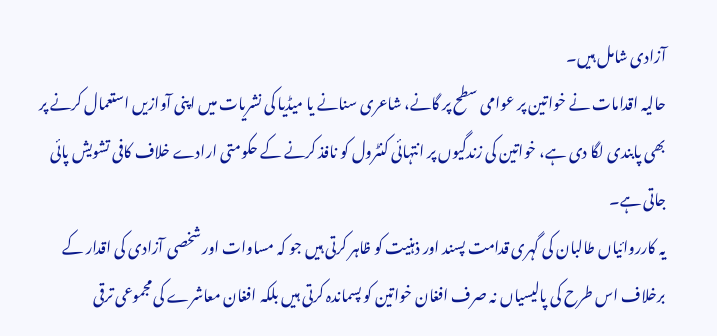آزادی شامل ہیں۔
حالیہ اقدامات نے خواتین پر عوامی سطح پر گانے، شاعری سنانے یا میڈیا کی نشریات میں اپنی آوازیں استعمال کرنے پر بھی پابندی لگا دی ہے، خواتین کی زندگیوں پر انتہائی کنٹرول کو نافذ کرنے کے حکومتی ارادے خلاف کافی تشویش پائی جاتی ہے۔
یہ کارروائیاں طالبان کی گہری قدامت پسند اور ذہنیت کو ظاہر کرتی ہیں جو کہ مساوات اور شخصی آزادی کی اقدار کے برخلاف اس طرح کی پالیسیاں نہ صرف افغان خواتین کو پسماندہ کرتی ہیں بلکہ افغان معاشرے کی مجموعی ترقی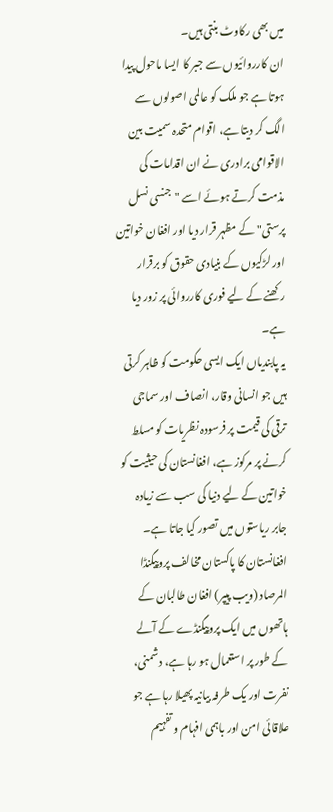میں بھی رکاوٹ بنتی ہیں۔
ان کارروائیوں سے جبر کا ایسا ماحول پیدا ہوتا ہے جو ملک کو عالمی اصولوں سے الگ کر دیتا ہے، اقوام متحدہ سمیت بین الاقوامی برادری نے ان اقدامات کی مذمت کرتے ہوئے اسے "جنسی نسل پرستی" کے مظہر قرار دیا اور افغان خواتین اور لڑکیوں کے بنیادی حقوق کو برقرار رکھنے کے لیے فوری کارروائی پر زور دیا ہے۔
یہ پابندیاں ایک ایسی حکومت کو ظاہر کرتی ہیں جو انسانی وقار، انصاف اور سماجی ترقی کی قیمت پر فرسودہ نظریات کو مسلط کرنے پر مرکوز ہے، افغانستان کی حیثیت کو خواتین کے لیے دنیا کی سب سے زیادہ جابر ریاستوں میں تصور کیا جاتا ہے۔
افغانستان کا پاکستان مخالف پروپیگنڈا
المرصاد (ویب پیپر) افغان طالبان کے ہاتھوں میں ایک پروپیگنڈے کے آلے کے طور پر استعمال ہو رہا ہے، دشمنی، نفرت اور یک طرفہ بیانیہ پھیلا رہا ہے جو علاقائی امن اور باہمی افہام و تفہیم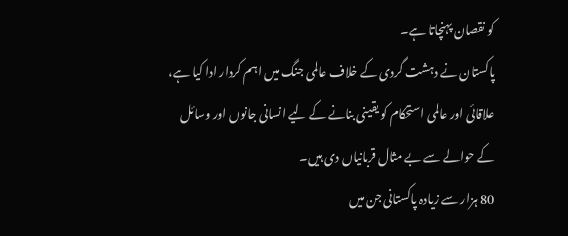کو نقصان پہنچاتا ہے۔
پاکستان نے دہشت گردی کے خلاف عالمی جنگ میں اہم کردار ادا کیا ہے، علاقائی اور عالمی استحکام کو یقینی بنانے کے لیے انسانی جانوں اور وسائل کے حوالے سے بے مثال قربانیاں دی ہیں۔
80 ہزار سے زیادہ پاکستانی جن میں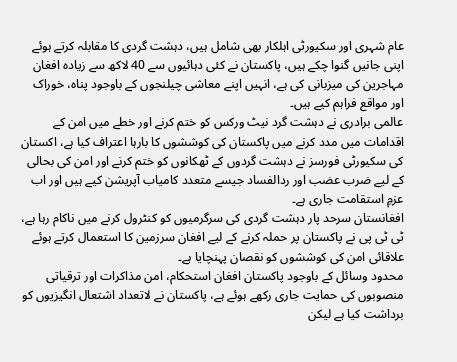عام شہری اور سکیورٹی اہلکار بھی شامل ہیں، دہشت گردی کا مقابلہ کرتے ہوئے اپنی جانیں گنوا چکے ہیں، پاکستان نے کئی دہائیوں سے 40 لاکھ سے زیادہ افغان مہاجرین کی میزبانی کی ہے، انہیں اپنے معاشی چیلنجوں کے باوجود پناہ، خوراک اور مواقع فراہم کیے ہیں۔
عالمی برادری نے دہشت گرد نیٹ ورکس کو ختم کرنے اور خطے میں امن کے اقدامات میں مدد کرنے میں پاکستان کی کوششوں کا بارہا اعتراف کیا ہے، اکستان کی سکیورٹی فورسز نے دہشت گردوں کے ٹھکانوں کو ختم کرنے اور امن کی بحالی کے لیے ضرب عضب اور ردالفساد جیسے متعدد کامیاب آپریشن کیے ہیں اور اب عزمِ استقامت جاری ہے۔
افغانستان سرحد پار دہشت گردی کی سرگرمیوں کو کنٹرول کرنے میں ناکام رہا ہے، ٹی ٹی پی نے پاکستان پر حملہ کرنے کے لیے افغان سرزمین کا استعمال کرتے ہوئے علاقائی امن کی کوششوں کو نقصان پہنچایا ہے۔
محدود وسائل کے باوجود پاکستان افغان استحکام، امن مذاکرات اور ترقیاتی منصوبوں کی حمایت جاری رکھے ہوئے ہے، پاکستان نے لاتعداد اشتعال انگیزیوں کو برداشت کیا ہے لیکن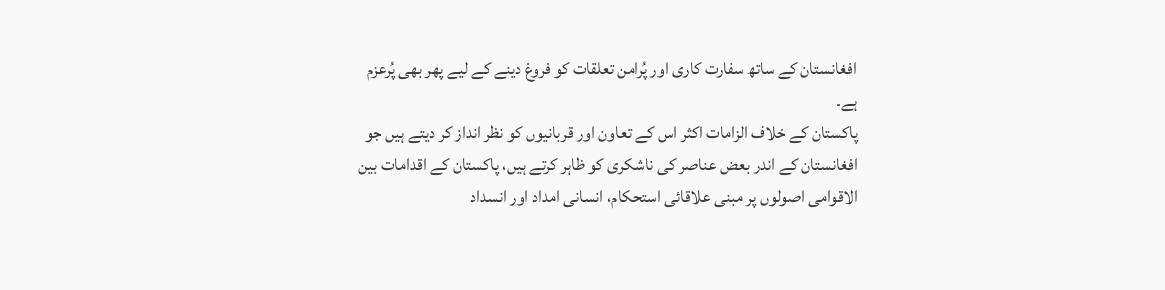افغانستان کے ساتھ سفارت کاری اور پُرامن تعلقات کو فروغ دینے کے لیے پھر بھی پُرعزم ہے۔
پاکستان کے خلاف الزامات اکثر اس کے تعاون اور قربانیوں کو نظر انداز کر دیتے ہیں جو افغانستان کے اندر بعض عناصر کی ناشکری کو ظاہر کرتے ہیں، پاکستان کے اقدامات بین الاقوامی اصولوں پر مبنی علاقائی استحکام، انسانی امداد اور انسداد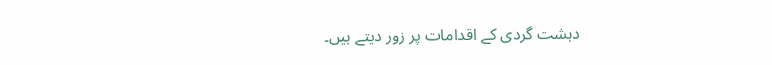دہشت گردی کے اقدامات پر زور دیتے ہیں۔